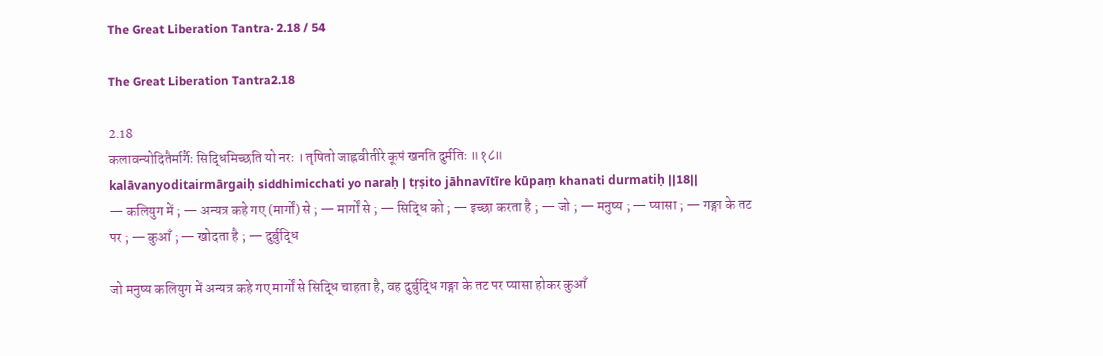The Great Liberation Tantra· 2.18 / 54

The Great Liberation Tantra2.18

2.18
कलावन्योदितैर्मार्गैः सिद्धिमिच्छति यो नरः । तृषितो जाह्नवीतीरे कूपं खनति दुर्मतिः ॥१८॥
kalāvanyoditairmārgaiḥ siddhimicchati yo naraḥ | tṛṣito jāhnavītīre kūpaṃ khanati durmatiḥ ||18||
— कलियुग में ; — अन्यत्र कहे गए (मार्गों) से ; — मार्गों से ; — सिद्धि को ; — इच्छा करता है ; — जो ; — मनुष्य ; — प्यासा ; — गङ्गा के तट पर ; — कुआँ ; — खोदता है ; — दुर्बुद्धि

जो मनुष्य कलियुग में अन्यत्र कहे गए मार्गों से सिद्धि चाहता है, वह दुर्बुद्धि गङ्गा के तट पर प्यासा होकर कुआँ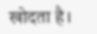खोदता है।